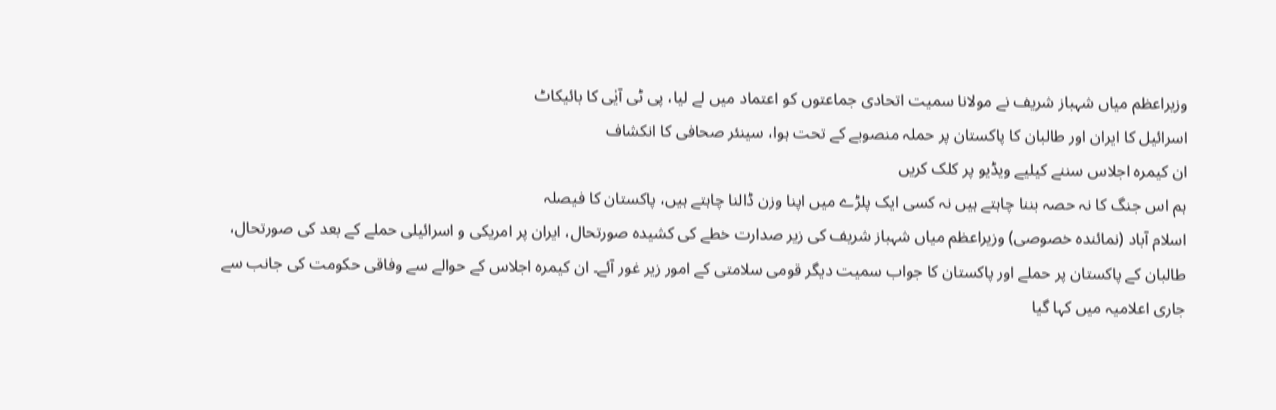وزیراعظم میاں شہباز شریف نے مولانا سمیت اتحادی جماعتوں کو اعتماد میں لے لیا، پی ٹی آیٰی کا بائیکاٹ
اسرائیل کا ایران اور طالبان کا پاکستان پر حملہ منصوبے کے تحت ہوا، سینئر صحافی کا انکشاف
ان کیمرہ اجلاس سننے کیلیے ویڈیو پر کلک کریں
ہم اس جنگ کا نہ حصہ بننا چاہتے ہیں نہ کسی ایک پلڑے میں اپنا وزن ڈالنا چاہتے ہیں، پاکستان کا فیصلہ
اسلام آباد (نمائندہ خصوصی) وزیراعظم میاں شہباز شریف کی زیر صدارت خطے کی کشیدہ صورتحال، ایران پر امریکی و اسرائیلی حملے کے بعد کی صورتحال، طالبان کے پاکستان پر حملے اور پاکستان کا جواب سمیت دیگر قومی سلامتی کے امور زیر غور آئے۔ ان کیمرہ اجلاس کے حوالے سے وفاقی حکومت کی جانب سے جاری اعلامیہ میں کہا گیا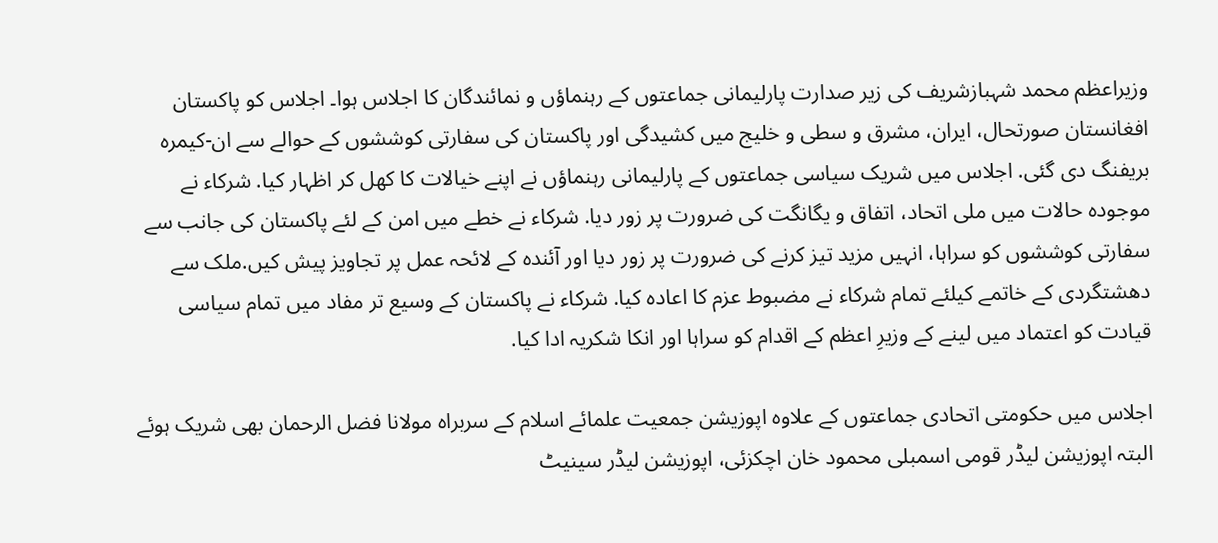وزیراعظم محمد شہبازشریف کی زیر صدارت پارلیمانی جماعتوں کے رہنماؤں و نمائندگان کا اجلاس ہوا۔ اجلاس کو پاکستان افغانستان صورتحال، ایران، مشرق و سطی و خلیج میں کشیدگی اور پاکستان کی سفارتی کوششوں کے حوالے سے ان-کیمرہ بریفنگ دی گئی. اجلاس میں شریک سیاسی جماعتوں کے پارلیمانی رہنماؤں نے اپنے خیالات کا کھل کر اظہار کیا. شرکاء نے موجودہ حالات میں ملی اتحاد، اتفاق و یگانگت کی ضرورت پر زور دیا. شرکاء نے خطے میں امن کے لئے پاکستان کی جانب سے سفارتی کوششوں کو سراہا، انہیں مزید تیز کرنے کی ضرورت پر زور دیا اور آئندہ کے لائحہ عمل پر تجاویز پیش کیں.ملک سے دھشتگردی کے خاتمے کیلئے تمام شرکاء نے مضبوط عزم کا اعادہ کیا. شرکاء نے پاکستان کے وسیع تر مفاد میں تمام سیاسی قیادت کو اعتماد میں لینے کے وزیرِ اعظم کے اقدام کو سراہا اور انکا شکریہ ادا کیا.

اجلاس میں حکومتی اتحادی جماعتوں کے علاوہ اپوزیشن جمعیت علمائے اسلام کے سربراہ مولانا فضل الرحمان بھی شریک ہوئے البتہ اپوزیشن لیڈر قومی اسمبلی محمود خان اچکزئی، اپوزیشن لیڈر سینیٹ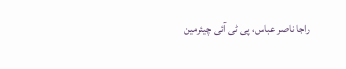راجا ناصر عباس، پی ٹی آئی چیئرمین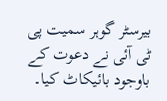بیرسٹر گوہر سمیت پی ٹی آئی نے دعوت کے باوجود بائیکاٹ کیا۔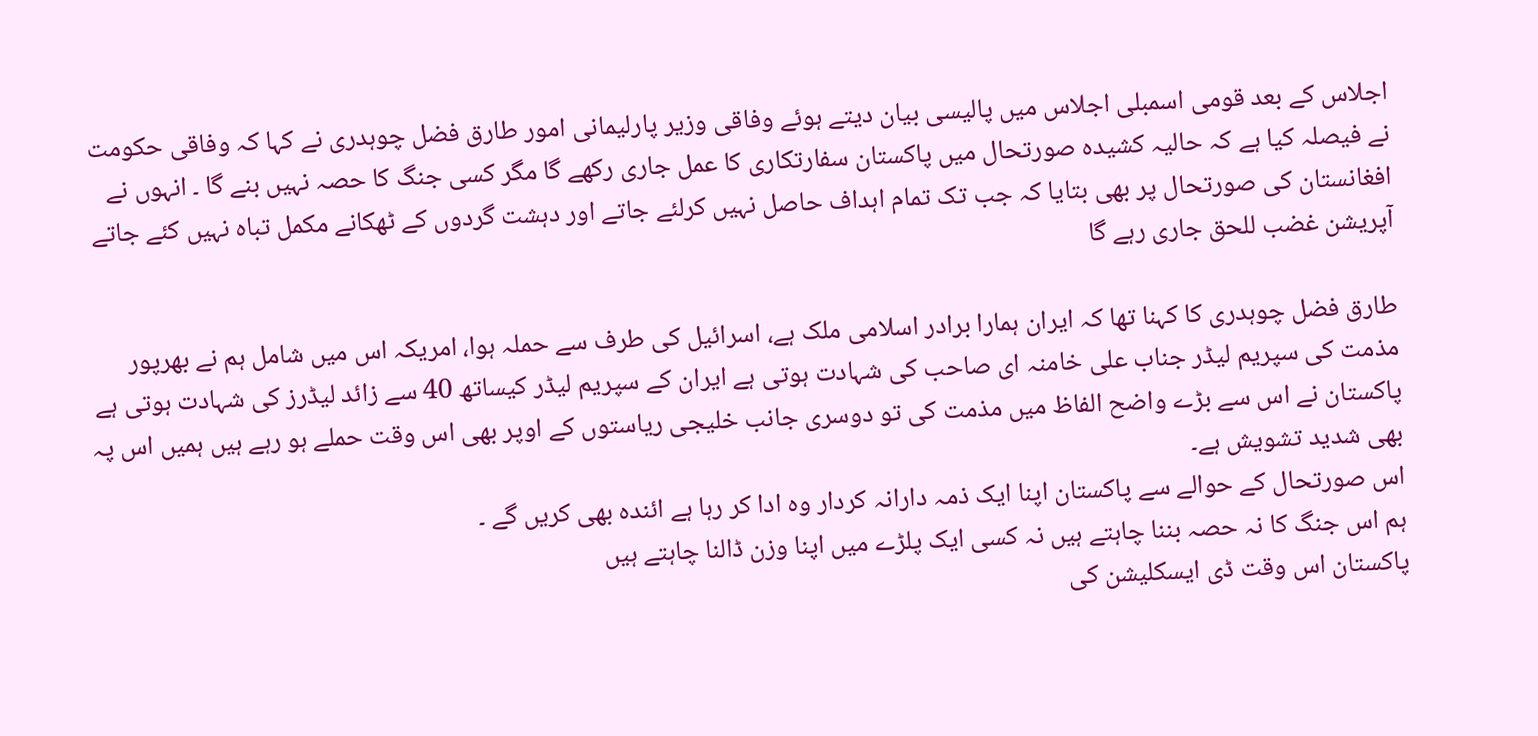اجلاس کے بعد قومی اسمبلی اجلاس میں پالیسی بیان دیتے ہوئے وفاقی وزیر پارلیمانی امور طارق فضل چوہدری نے کہا کہ وفاقی حکومت نے فیصلہ کیا ہے کہ حالیہ کشیدہ صورتحال میں پاکستان سفارتکاری کا عمل جاری رکھے گا مگر کسی جنگ کا حصہ نہیں بنے گا ۔ انہوں نے افغانستان کی صورتحال پر بھی بتایا کہ جب تک تمام اہداف حاصل نہیں کرلئے جاتے اور دہشت گردوں کے ٹھکانے مکمل تباہ نہیں کئے جاتے آپریشن غضب للحق جاری رہے گا

طارق فضل چوہدری کا کہنا تھا کہ ایران ہمارا برادر اسلامی ملک ہے، اسرائیل کی طرف سے حملہ ہوا، امریکہ اس میں شامل ہم نے بھرپور مذمت کی سپریم لیڈر جناب علی خامنہ ای صاحب کی شہادت ہوتی ہے ایران کے سپریم لیڈر کیساتھ 40 سے زائد لیڈرز کی شہادت ہوتی ہے پاکستان نے اس سے بڑے واضح الفاظ میں مذمت کی تو دوسری جانب خلیجی ریاستوں کے اوپر بھی اس وقت حملے ہو رہے ہیں ہمیں اس پہ بھی شدید تشویش ہے۔
اس صورتحال کے حوالے سے پاکستان اپنا ایک ذمہ دارانہ کردار وہ ادا کر رہا ہے ائندہ بھی کریں گے ۔
ہم اس جنگ کا نہ حصہ بننا چاہتے ہیں نہ کسی ایک پلڑے میں اپنا وزن ڈالنا چاہتے ہیں
پاکستان اس وقت ڈی ایسکلیشن کی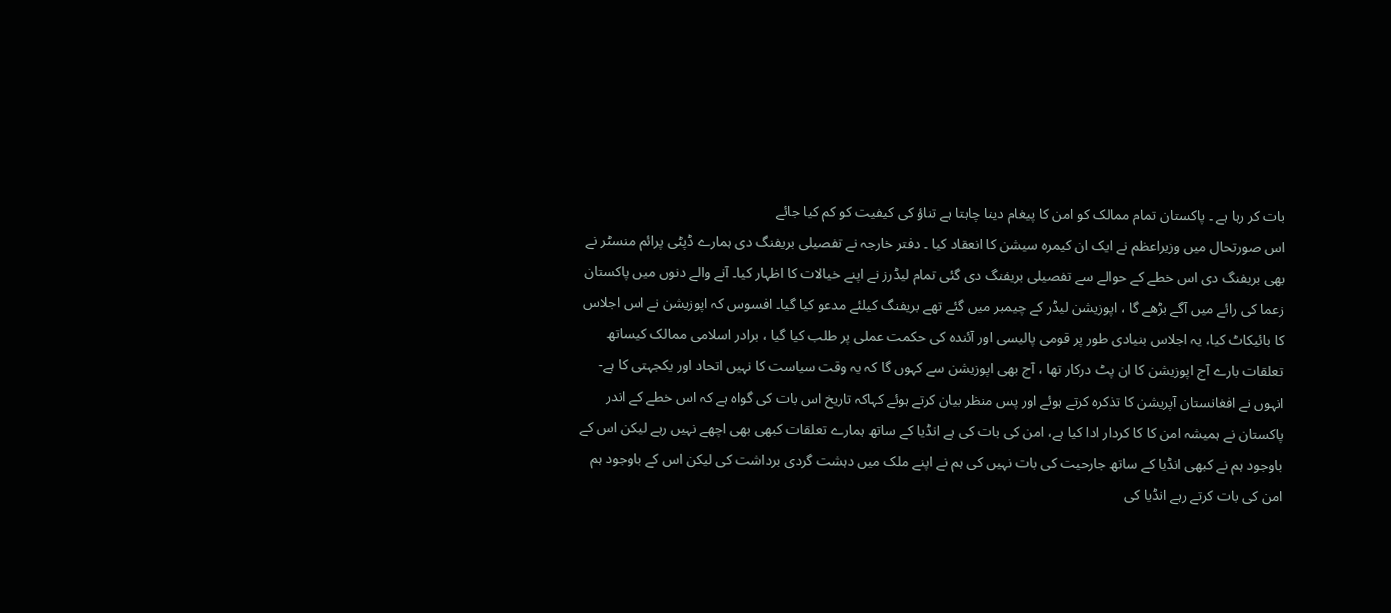بات کر رہا ہے ۔ پاکستان تمام ممالک کو امن کا پیغام دینا چاہتا ہے تناؤ کی کیفیت کو کم کیا جائے
اس صورتحال میں وزیراعظم نے ایک ان کیمرہ سیشن کا انعقاد کیا ۔ دفتر خارجہ نے تفصیلی بریفنگ دی ہمارے ڈپٹی پرائم منسٹر نے بھی بریفنگ دی اس خطے کے حوالے سے تفصیلی بریفنگ دی گئی تمام لیڈرز نے اپنے خیالات کا اظہار کیا۔ آنے والے دنوں میں پاکستان زعما کی رائے میں آگے بڑھے گا ، اپوزیشن لیڈر کے چیمبر میں گئے تھے بریفنگ کیلئے مدعو کیا گیا۔ افسوس کہ اپوزیشن نے اس اجلاس کا بائیکاٹ کیا، یہ اجلاس بنیادی طور پر قومی پالیسی اور آئندہ کی حکمت عملی پر طلب کیا گیا ، برادر اسلامی ممالک کیساتھ تعلقات بارے آج اپوزیشن کا ان پٹ درکار تھا ، آج بھی اپوزیشن سے کہوں گا کہ یہ وقت سیاست کا نہیں اتحاد اور یکجہتی کا ہے-
انہوں نے افغانستان آپریشن کا تذکرہ کرتے ہوئے اور پس منظر بیان کرتے ہوئے کہاکہ تاریخ اس بات کی گواہ ہے کہ اس خطے کے اندر پاکستان نے ہمیشہ امن کا کا کردار ادا کیا ہے، امن کی بات کی ہے انڈیا کے ساتھ ہمارے تعلقات کبھی بھی اچھے نہیں رہے لیکن اس کے باوجود ہم نے کبھی انڈیا کے ساتھ جارحیت کی بات نہیں کی ہم نے اپنے ملک میں دہشت گردی برداشت کی لیکن اس کے باوجود ہم امن کی بات کرتے رہے انڈیا کی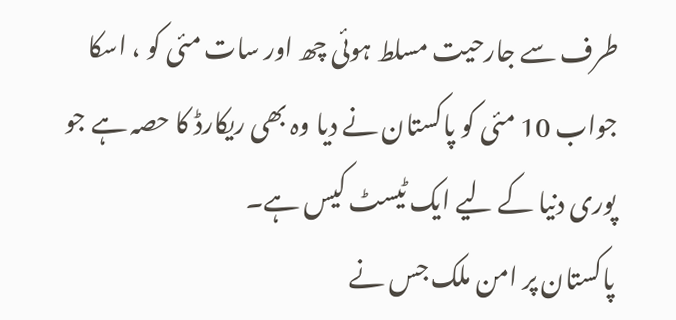طرف سے جارحیت مسلط ہوئی چھ اور سات مئی کو ، اسکا جواب 10 مئی کو پاکستان نے دیا وہ بھی ریکارڈ کا حصہ ہے جو پوری دنیا کے لیے ایک ٹیسٹ کیس ہے۔
پاکستان پر امن ملک جس نے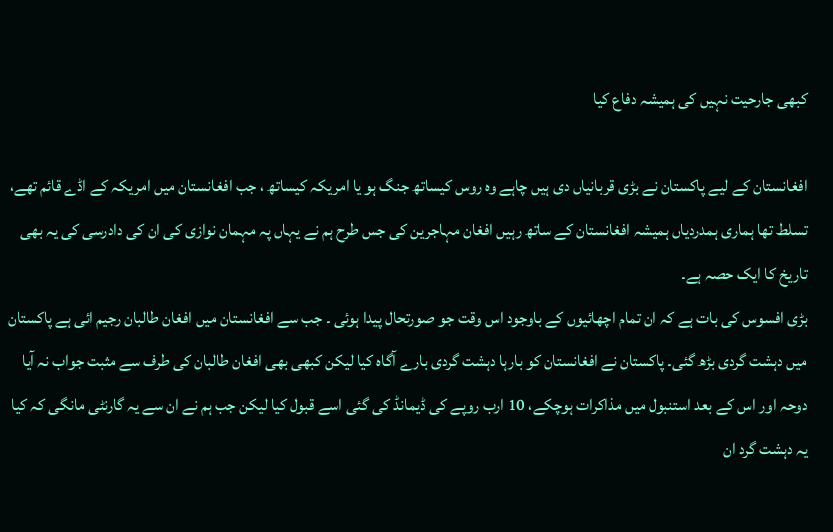کبھی جارحیت نہیں کی ہمیشہ دفاع کیا

افغانستان کے لیے پاکستان نے بڑی قربانیاں دی ہیں چاہے وہ روس کیساتھ جنگ ہو یا امریکہ کیساتھ ، جب افغانستان میں امریکہ کے اڈے قائم تھے، تسلط تھا ہماری ہمدردیاں ہمیشہ افغانستان کے ساتھ رہیں افغان مہاجرین کی جس طرح ہم نے یہاں پہ مہمان نوازی کی ان کی دادرسی کی یہ بھی تاریخ کا ایک حصہ ہے۔
بڑی افسوس کی بات ہے کہ ان تمام اچھائیوں کے باوجود اس وقت جو صورتحال پیدا ہوئی ۔ جب سے افغانستان میں افغان طالبان رجیم ائی ہے پاکستان میں دہشت گردی بڑھ گئی۔ پاکستان نے افغانستان کو بارہا دہشت گردی بارے آگاہ کیا لیکن کبھی بھی افغان طالبان کی طرف سے مثبت جواب نہ آیا دوحہ اور اس کے بعد استنبول میں مذاکرات ہوچکے، 10 ارب روپے کی ڈیمانڈ کی گئی اسے قبول کیا لیکن جب ہم نے ان سے یہ گارنٹی مانگی کہ کیا یہ دہشت گرد ان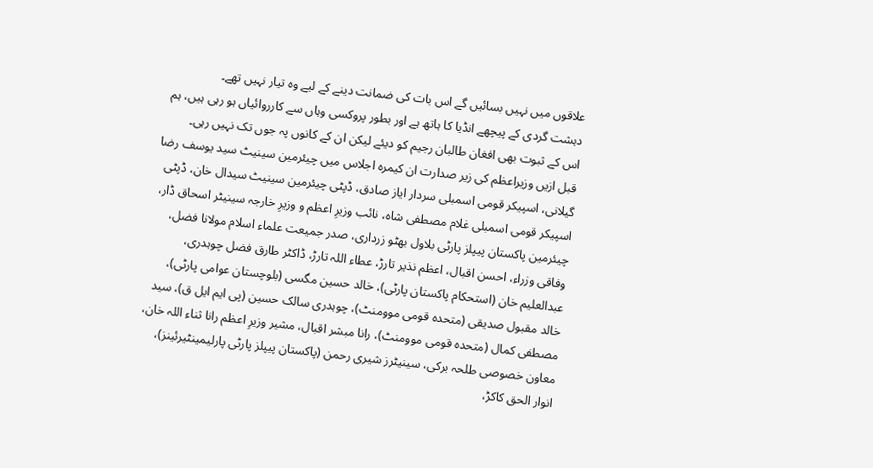علاقوں میں نہیں بسائیں گے اس بات کی ضمانت دینے کے لیے وہ تیار نہیں تھے۔
دہشت گردی کے پیچھے انڈیا کا ہاتھ ہے اور بطور پروکسی وہاں سے کارروائیاں ہو رہی ہیں، ہم اس کے ثبوت بھی افغان طالبان رجیم کو دیئے لیکن ان کے کانوں پہ جوں تک نہیں رہی۔
قبل ازیں وزیراعظم کی زیر صدارت ان کیمرہ اجلاس میں چیئرمین سینیٹ سید یوسف رضا گیلانی، اسپیکر قومی اسمبلی سردار ایاز صادق، ڈپٹی چیئرمین سینیٹ سیدال خان، ڈپٹی اسپیکر قومی اسمبلی غلام مصطفی شاہ، نائب وزیرِ اعظم و وزیرِ خارجہ سینیٹر اسحاق ڈار، چیئرمین پاکستان پیپلز پارٹی بلاول بھٹو زرداری، صدر جمیعت علماء اسلام مولانا فضل، وفاقی وزراء، احسن اقبال، اعظم نذیر تارڑ، عطاء اللہ تارڑ، ڈاکٹر طارق فضل چوہدری، عبدالعلیم خان (استحکام پاکستان پارٹی)، خالد حسین مگسی (بلوچستان عوامی پارٹی)، خالد مقبول صدیقی (متحدہ قومی موومنٹ)، چوہدری سالک حسین (پی ایم ایل ق)، سید مصطفی کمال (متحدہ قومی موومنٹ)، رانا مبشر اقبال، مشیر وزیرِ اعظم رانا ثناء اللہ خان، معاون خصوصی طلحہ برکی، سینیٹرز شیری رحمن (پاکستان پیپلز پارٹی پارلیمینٹیرئینز)، انوار الحق کاکڑ،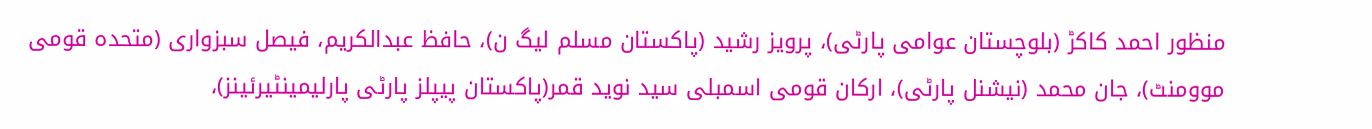منظور احمد کاکڑ (بلوچستان عوامی پارٹی)، پرویز رشید (پاکستان مسلم لیگ ن)، حافظ عبدالکریم، فیصل سبزواری (متحدہ قومی موومنٹ)، جان محمد (نیشنل پارٹی)، ارکان قومی اسمبلی سید نوید قمر(پاکستان پیپلز پارٹی پارلیمینٹیرئینز)،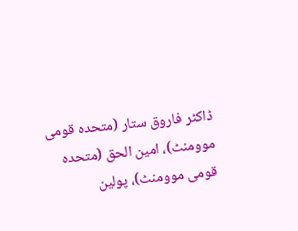ڈاکٹر فاروق ستار (متحدہ قومی موومنٹ)، امین الحق (متحدہ قومی موومنٹ)، پولین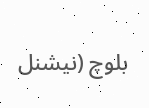بلوچ (نیشنل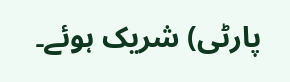پارٹی) شریک ہوئے۔